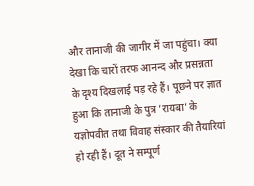और तानाजी की जागीर में जा पहुंचा। क्या देखा कि चारों तरफ आनन्द और प्रसन्नता के दृश्य दिखलाई पड़ रहे हैं। पूछने पर ज्ञात हुआ कि तानाजी के पुत्र ’रायबा’ के यज्ञोपवीत तथा विवाह संस्कार की तैयारियां हो रही हैं। दूत ने सम्पूर्ण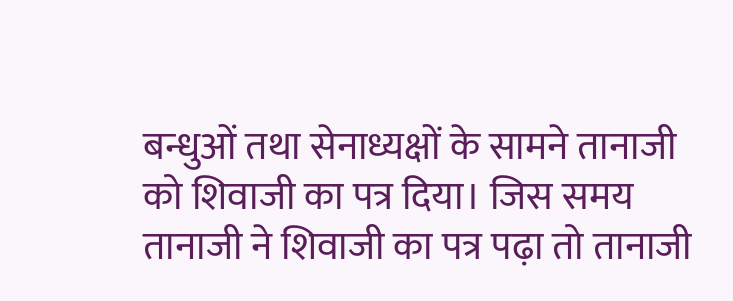बन्धुओं तथा सेनाध्यक्षों के सामने तानाजी को शिवाजी का पत्र दिया। जिस समय तानाजी ने शिवाजी का पत्र पढ़ा तो तानाजी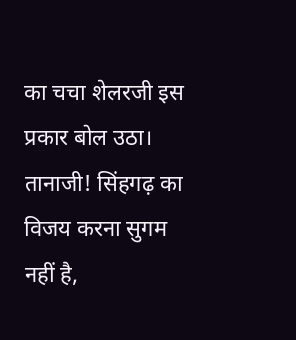का चचा शेलरजी इस प्रकार बोल उठा। तानाजी! सिंहगढ़ का विजय करना सुगम नहीं है,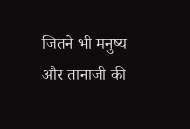जितने भी मनुष्य
और तानाजी की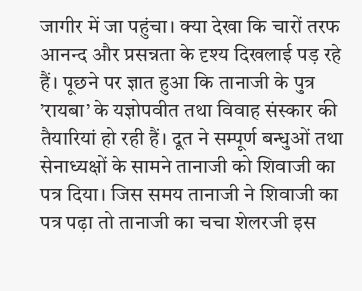जागीर में जा पहुंचा। क्या देखा कि चारों तरफ आनन्द और प्रसन्नता के दृश्य दिखलाई पड़ रहे हैं। पूछने पर ज्ञात हुआ कि तानाजी के पुत्र ’रायबा’ के यज्ञोपवीत तथा विवाह संस्कार की तैयारियां हो रही हैं। दूत ने सम्पूर्ण बन्धुओं तथा सेनाध्यक्षों के सामने तानाजी को शिवाजी का पत्र दिया। जिस समय तानाजी ने शिवाजी का पत्र पढ़ा तो तानाजी का चचा शेलरजी इस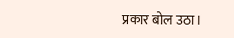प्रकार बोल उठा।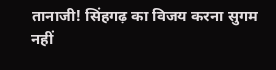तानाजी! सिंहगढ़ का विजय करना सुगम नहीं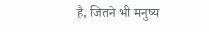है, जितने भी मनुष्य